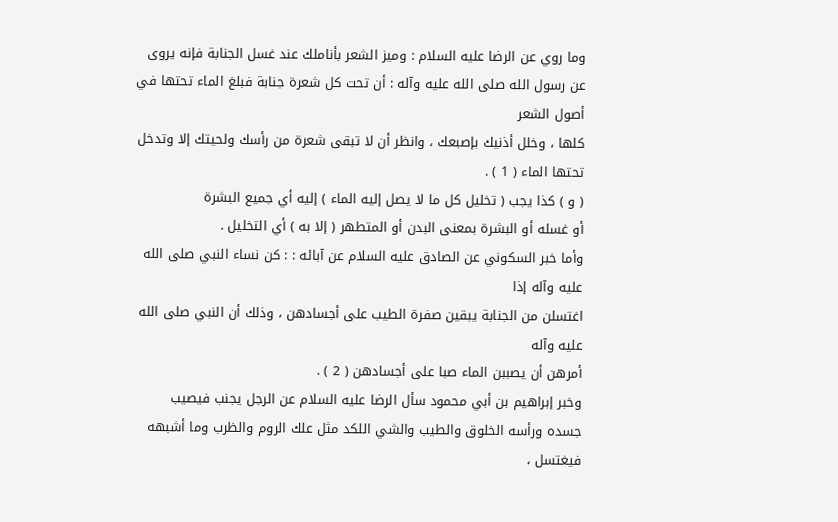وما روي عن الرضا عليه السلام : وميز الشعر بأناملك عند غسل الجنابة فإنه يروى
عن رسول الله صلى الله عليه وآله : أن تحت كل شعرة جنابة فبلغ الماء تحتها في أصول الشعر
كلها ، وخلل أذنيك بإصبعك ، وانظر أن لا تبقى شعرة من رأسك ولحيتك إلا وتدخل
تحتها الماء ( 1 ) .
( و ) كذا يجب ( تخليل كل ما لا يصل إليه الماء ) إليه أي جميع البشرة
أو غسله أو البشرة بمعنى البدن أو المتطهر ( إلا به ) أي التخليل .
وأما خبر السكوني عن الصادق عليه السلام عن آبائه : : كن نساء النبي صلى الله عليه وآله إذا
اغتسلن من الجنابة يبقين صفرة الطيب على أجسادهن ، وذلك أن النبي صلى الله عليه وآله
أمرهن أن يصببن الماء صبا على أجسادهن ( 2 ) .
وخبر إبراهيم بن أبي محمود سأل الرضا عليه السلام عن الرجل يجنب فيصيب
جسده ورأسه الخلوق والطيب والشي اللكد مثل علك الروم والظرب وما أشبهه
فيغتسل ،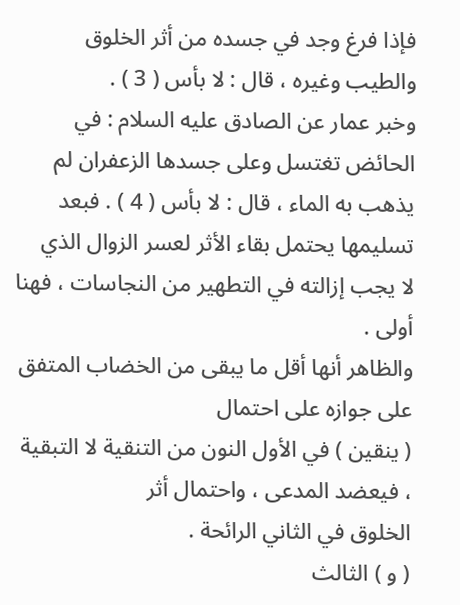فإذا فرغ وجد في جسده من أثر الخلوق والطيب وغيره ، قال : لا بأس ( 3 ) .
وخبر عمار عن الصادق عليه السلام : في الحائض تغتسل وعلى جسدها الزعفران لم
يذهب به الماء ، قال : لا بأس ( 4 ) . فبعد تسليمها يحتمل بقاء الأثر لعسر الزوال الذي
لا يجب إزالته في التطهير من النجاسات ، فهنا أولى .
والظاهر أنها أقل ما يبقى من الخضاب المتفق على جوازه على احتمال
( ينقين ) في الأول النون من التنقية لا التبقية ، فيعضد المدعى ، واحتمال أثر
الخلوق في الثاني الرائحة .
( و ) الثالث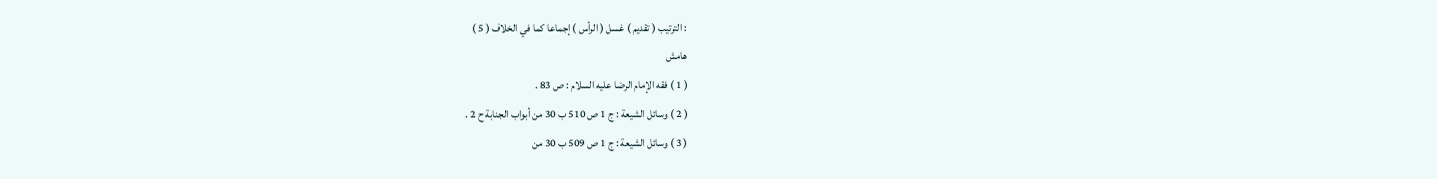: الترتيب ( تقديم ) غسل ( الرأس ) إجماعا كما في الخلاف ( 5 )
هامش
( 1 ) فقه الإمام الرضا عليه السلام : ص 83 .
( 2 ) وسائل الشيعة : ج 1 ص 510 ب 30 من أبواب الجنابة ح 2 .
( 3 ) وسائل الشيعة : ج 1 ص 509 ب 30 من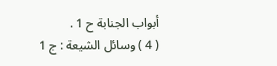أبواب الجنابة ح 1 .
( 4 ) وسائل الشيعة : ج 1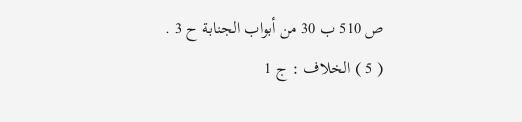ص 510 ب 30 من أبواب الجنابة ح 3 .
( 5 ) الخلاف : ج 1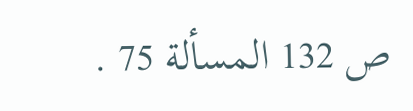ص 132 المسألة 75 .